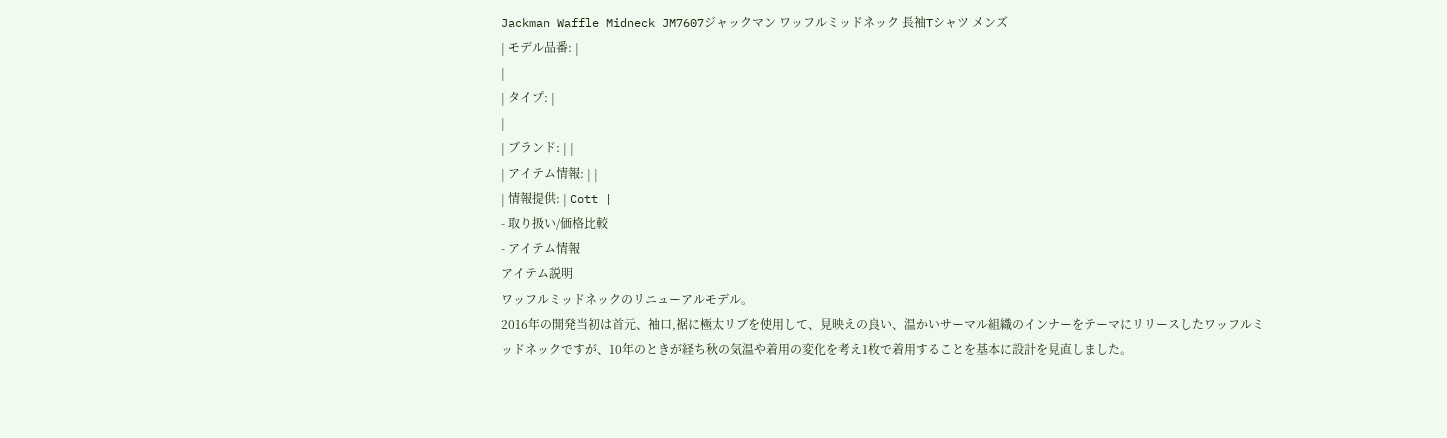Jackman Waffle Midneck JM7607ジャックマン ワッフルミッドネック 長袖Tシャツ メンズ
| モデル品番: |
|
| タイプ: |
|
| ブランド: | |
| アイテム情報: | |
| 情報提供: | Cott |
- 取り扱い/価格比較
- アイテム情報
アイテム説明
ワッフルミッドネックのリニューアルモデル。
2016年の開発当初は首元、袖口,裾に極太リブを使用して、見映えの良い、温かいサーマル組織のインナーをテーマにリリースしたワッフルミッドネックですが、10年のときが経ち秋の気温や着用の変化を考え1枚で着用することを基本に設計を見直しました。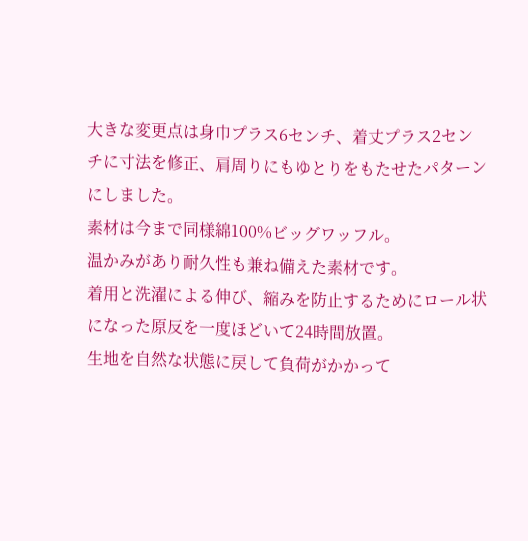大きな変更点は身巾プラス6センチ、着丈プラス2センチに寸法を修正、肩周りにもゆとりをもたせたパターンにしました。
素材は今まで同様綿100%ビッグワッフル。
温かみがあり耐久性も兼ね備えた素材です。
着用と洗濯による伸び、縮みを防止するためにロール状になった原反を一度ほどいて24時間放置。
生地を自然な状態に戻して負荷がかかって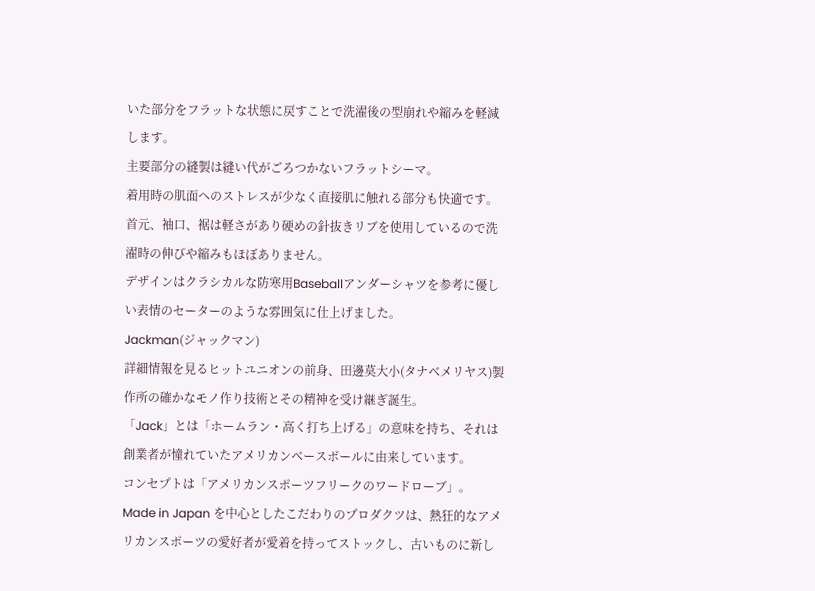いた部分をフラットな状態に戻すことで洗濯後の型崩れや縮みを軽減します。
主要部分の縫製は縫い代がごろつかないフラットシーマ。
着用時の肌面へのストレスが少なく直接肌に触れる部分も快適です。
首元、袖口、裾は軽さがあり硬めの針抜きリブを使用しているので洗濯時の伸びや縮みもほぼありません。
デザインはクラシカルな防寒用Baseballアンダーシャツを参考に優しい表情のセーターのような雰囲気に仕上げました。
Jackman(ジャックマン)
詳細情報を見るヒットユニオンの前身、田邊莫大小(タナベメリヤス)製作所の確かなモノ作り技術とその精神を受け継ぎ誕生。
「Jack」とは「ホームラン・高く打ち上げる」の意味を持ち、それは創業者が憧れていたアメリカンベースボールに由来しています。
コンセプトは「アメリカンスポーツフリークのワードローブ」。
Made in Japan を中心としたこだわりのプロダクツは、熱狂的なアメリカンスポーツの愛好者が愛着を持ってストックし、古いものに新し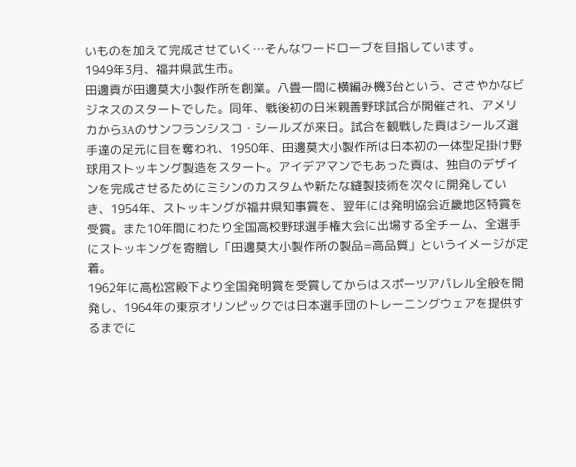いものを加えて完成させていく…そんなワードローブを目指しています。
1949年3月、福井県武生市。
田邊貢が田邊莫大小製作所を創業。八畳一間に横編み機3台という、ささやかなビジネスのスタートでした。同年、戦後初の日米親善野球試合が開催され、アメリカから3Aのサンフランシスコ・シールズが来日。試合を観戦した貢はシールズ選手達の足元に目を奪われ、1950年、田邊莫大小製作所は日本初の一体型足掛け野球用ストッキング製造をスタート。アイデアマンでもあった貢は、独自のデザインを完成させるためにミシンのカスタムや新たな縫製技術を次々に開発していき、1954年、ストッキングが福井県知事賞を、翌年には発明協会近畿地区特賞を受賞。また10年間にわたり全国高校野球選手権大会に出場する全チーム、全選手にストッキングを寄贈し「田邊莫大小製作所の製品=高品質」というイメージが定着。
1962年に高松宮殿下より全国発明賞を受賞してからはスポーツアパレル全般を開発し、1964年の東京オリンピックでは日本選手団のトレーニングウェアを提供するまでに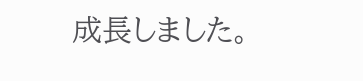成長しました。